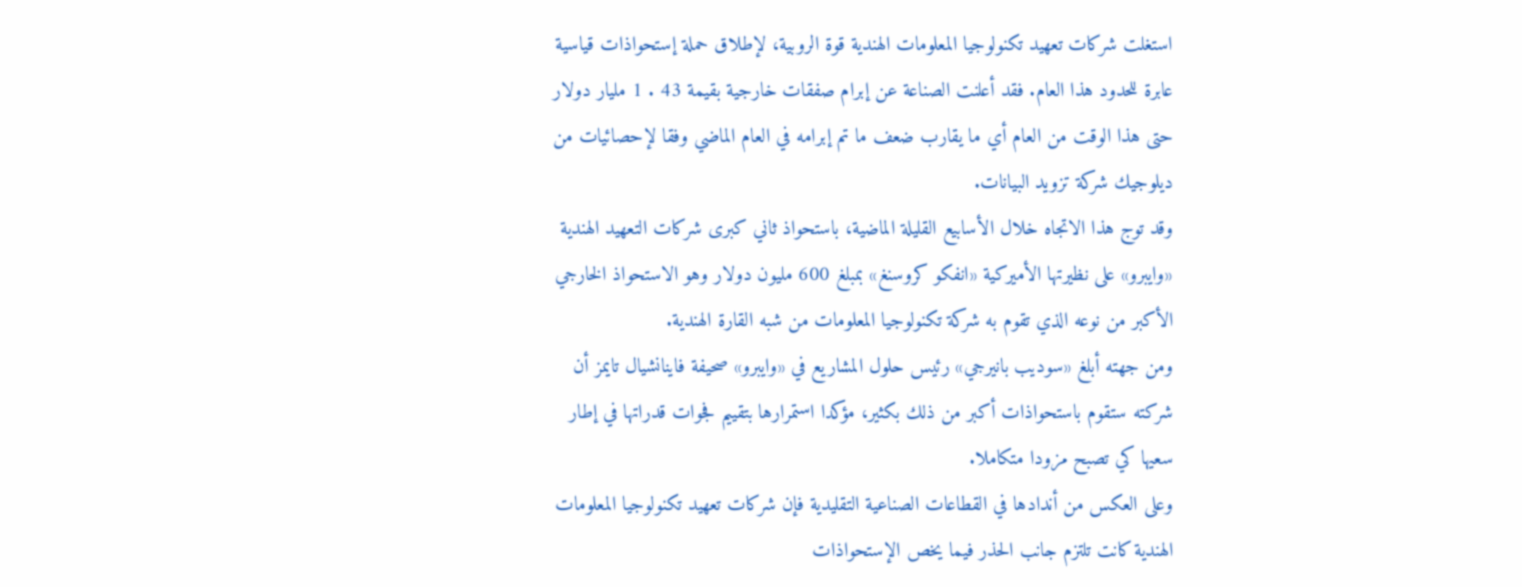استغلت شركات تعهيد تكنولوجيا المعلومات الهندية قوة الروبية، لإطلاق حملة إستحواذات قياسية عابرة للحدود هذا العام. فقد أعلنت الصناعة عن إبرام صفقات خارجية بقيمة 43 . 1 مليار دولار حتى هذا الوقت من العام أي ما يقارب ضعف ما تم إبرامه في العام الماضي وفقا لإحصائيات من ديلوجيك شركة تزويد البيانات.
وقد توج هذا الاتجاه خلال الأسابيع القليلة الماضية، باستحواذ ثاني كبرى شركات التعهيد الهندية «وايبرو» على نظيرتها الأميركية «انفكو كروسنغ» بمبلغ 600 مليون دولار وهو الاستحواذ الخارجي الأكبر من نوعه الذي تقوم به شركة تكنولوجيا المعلومات من شبه القارة الهندية.
ومن جهته أبلغ «سوديب بانيرجي» رئيس حلول المشاريع في «وايبرو» صحيفة فاينانشيال تايمز أن شركته ستقوم باستحواذات أكبر من ذلك بكثير، مؤكدا استمرارها بتقييم فجوات قدراتها في إطار سعيها كي تصبح مزودا متكاملا.
وعلى العكس من أندادها في القطاعات الصناعية التقليدية فإن شركات تعهيد تكنولوجيا المعلومات الهندية كانت تلتزم جانب الحذر فيما يخص الإستحواذات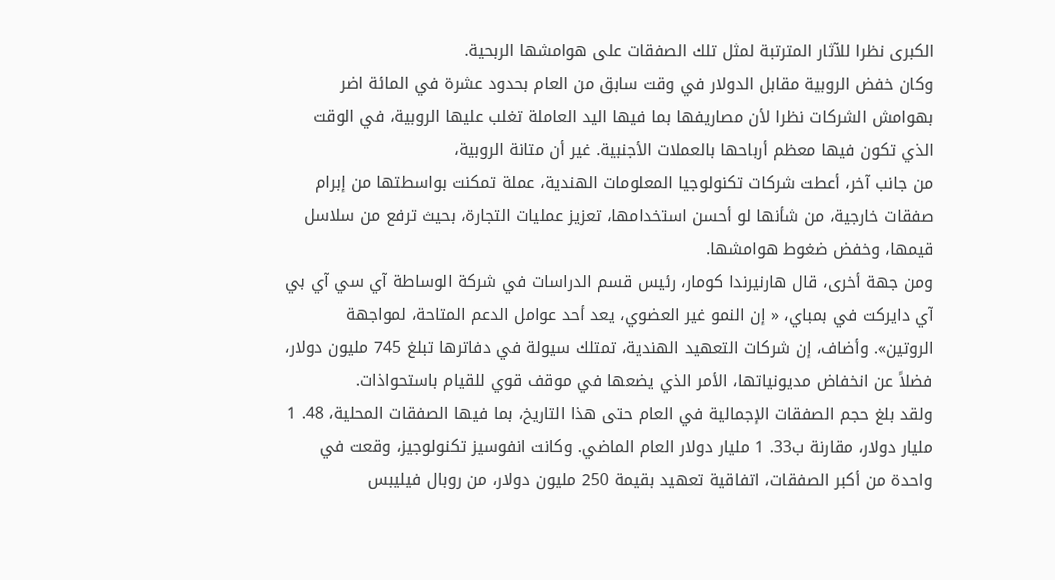الكبرى نظرا للآثار المترتبة لمثل تلك الصفقات على هوامشها الربحية.
وكان خفض الروبية مقابل الدولار في وقت سابق من العام بحدود عشرة في المائة اضر بهوامش الشركات نظرا لأن مصاريفها بما فيها اليد العاملة تغلب عليها الروبية، في الوقت الذي تكون فيها معظم أرباحها بالعملات الأجنبية. غير أن متانة الروبية،
من جانب آخر، أعطت شركات تكنولوجيا المعلومات الهندية، عملة تمكنت بواسطتها من إبرام صفقات خارجية، من شأنها لو أحسن استخدامها، تعزيز عمليات التجارة، بحيث ترفع من سلاسل قيمها، وخفض ضغوط هوامشها.
ومن جهة أخرى، قال هارنيرندا كومار، رئيس قسم الدراسات في شركة الوساطة آي سي آي بي آي دايركت في بمباي، « إن النمو غير العضوي، يعد أحد عوامل الدعم المتاحة، لمواجهة الروتين». وأضاف، إن شركات التعهيد الهندية، تمتلك سيولة في دفاترها تبلغ 745 مليون دولار، فضلاً عن انخفاض مديونياتها، الأمر الذي يضعها في موقف قوي للقيام باستحواذات.
ولقد بلغ حجم الصفقات الإجمالية في العام حتى هذا التاريخ، بما فيها الصفقات المحلية، 48. 1 مليار دولار، مقارنة ب33. 1 مليار دولار العام الماضي. وكانت انفوسيز تكنولوجيز، وقعت في واحدة من أكبر الصفقات، اتفاقية تعهيد بقيمة 250 مليون دولار، من روبال فيليبس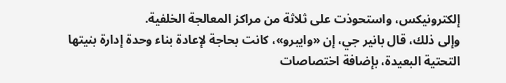إلكترونيكس، واستحوذت على ثلاثة من مراكز المعالجة الخلفية.
وإلى ذلك، قال بانير جي، إن «وايبرو»، كانت بحاجة لإعادة بناء وحدة إدارة بنيتها التحتية البعيدة، بإضافة اختصاصات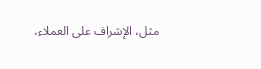مثل، الإشراف على العملاء،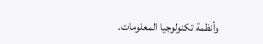وأنظمة تكنولوجيا المعلومات.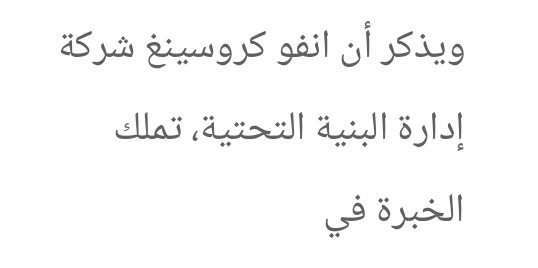ويذكر أن انفو كروسينغ شركة إدارة البنية التحتية، تملك الخبرة في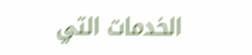الخدمات التي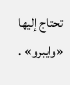تحتاج إليها «وايبرو» .